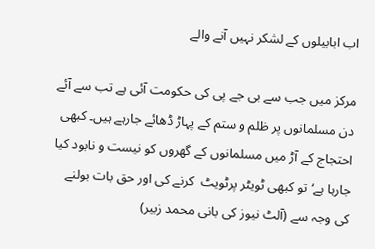اب ابابیلوں کے لشکر نہیں آنے والے

مرکز میں جب سے بی جے پی کی حکومت آئی ہے تب سے آئے دن مسلمانوں پر ظلم و ستم کے پہاڑ ڈھائے جارہے ہیں۔ کبھی احتجاج کے آڑ میں مسلمانوں کے گھروں کو نیست و نابود کیا جارہا ہے‘تو کبھی ٹویٹر پرٹویٹ  کرنے کی اور حق بات بولنے کی وجہ سے (آلٹ نیوز کی بانی محمد زبیر)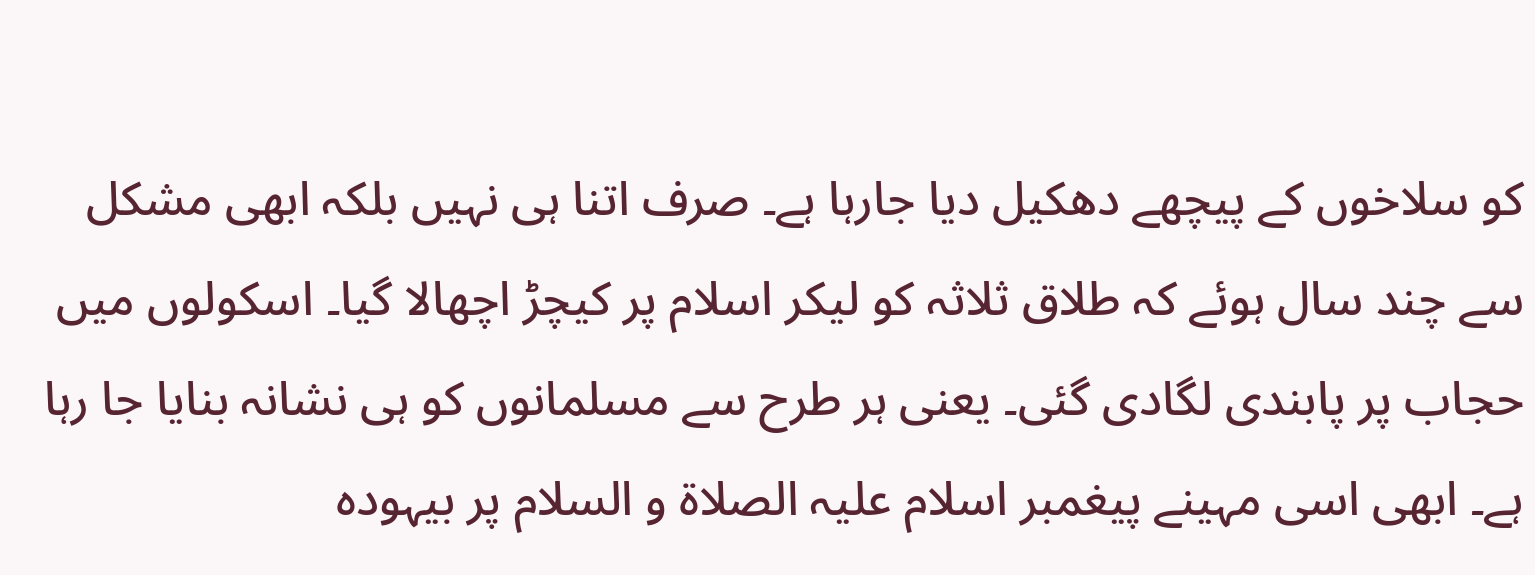کو سلاخوں کے پیچھے دھکیل دیا جارہا ہے۔ صرف اتنا ہی نہیں بلکہ ابھی مشکل سے چند سال ہوئے کہ طلاق ثلاثہ کو لیکر اسلام پر کیچڑ اچھالا گیا۔ اسکولوں میں حجاب پر پابندی لگادی گئی۔ یعنی ہر طرح سے مسلمانوں کو ہی نشانہ بنایا جا رہا ہے۔ ابھی اسی مہینے پیغمبر اسلام علیہ الصلاۃ و السلام پر بیہودہ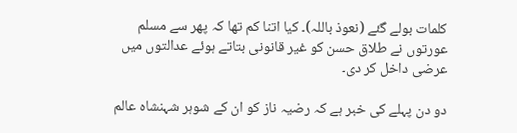کلمات بولے گئے (نعوذ باللہ)۔ کیا اتنا کم تھا کہ پھر سے مسلم عورتوں نے طلاق حسن کو غیر قانونی بتاتے ہوئے عدالتوں میں عرضی داخل کر دی۔

دو دن پہلے کی خبر ہے کہ رضیہ ناز کو ان کے شوہر شہنشاہ عالم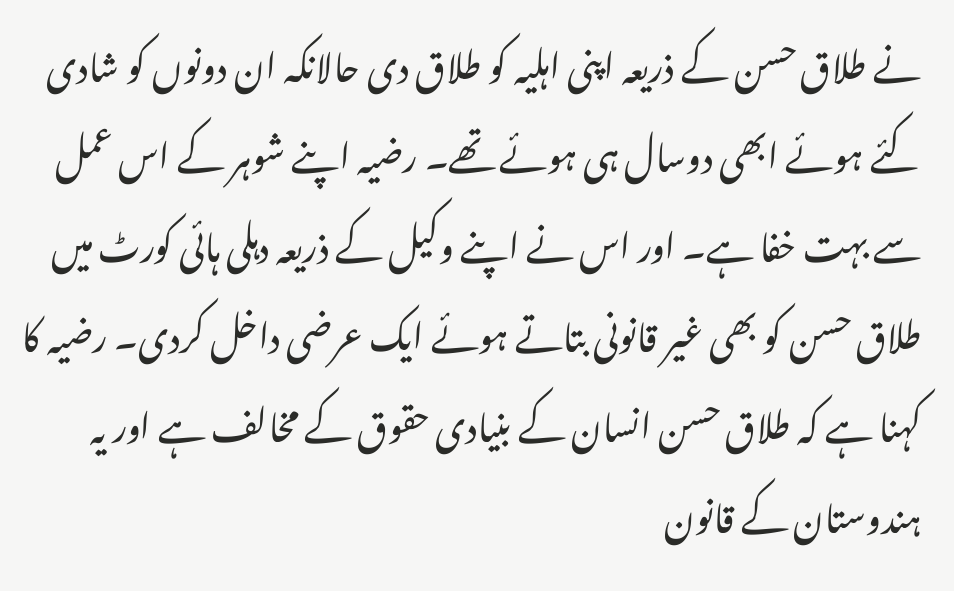نے طلاق حسن کے ذریعہ اپنی اہلیہ کو طلاق دی حالانکہ ان دونوں کو شادی کئے ہوئے ابھی دوسال ہی ہوئے تھے۔ رضیہ اپنے شوہر کے اس عمل سے بہت خفا ہے۔ اور اس نے اپنے وکیل کے ذریعہ دہلی ہائی کورٹ میں طلاق حسن کو بھی غیر قانونی بتاتے ہوئے ایک عرضی داخل کردی۔ رضیہ کا کہنا ہے کہ طلاق حسن انسان کے بنیادی حقوق کے مخالف ہے اور یہ ہندوستان کے قانون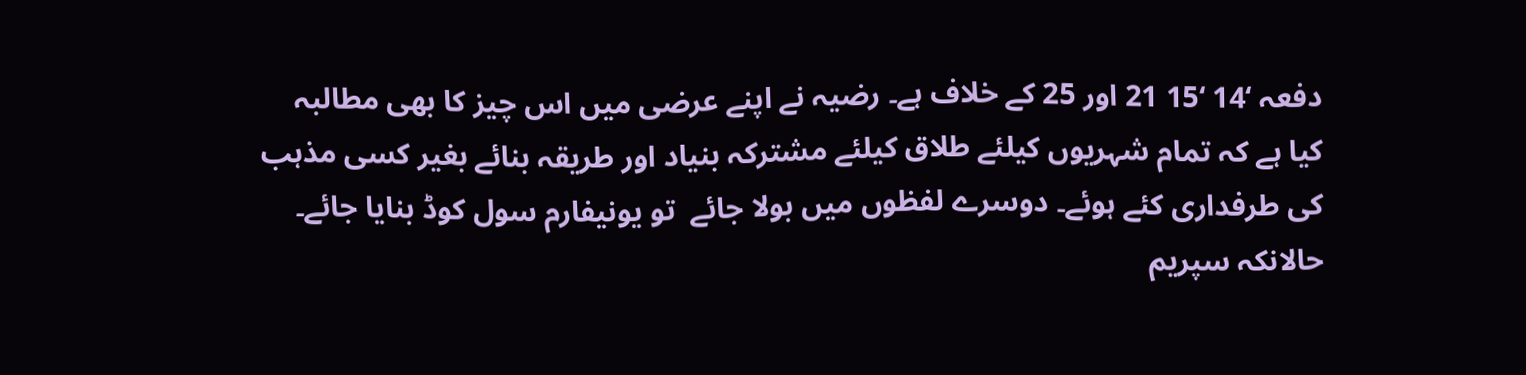دفعہ ‘14 ‘15 21 اور 25 کے خلاف ہے۔ رضیہ نے اپنے عرضی میں اس چیز کا بھی مطالبہ کیا ہے کہ تمام شہریوں کیلئے طلاق کیلئے مشترکہ بنیاد اور طریقہ بنائے بغیر کسی مذہب کی طرفداری کئے ہوئے۔ دوسرے لفظوں میں بولا جائے  تو یونیفارم سول کوڈ بنایا جائے۔ حالانکہ سپریم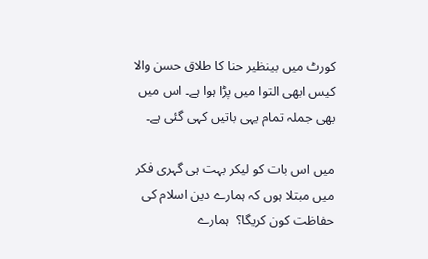کورٹ میں بینظیر حنا کا طلاق حسن والا کیس ابھی التوا میں پڑا ہوا ہے۔ اس میں بھی جملہ تمام یہی باتیں کہی گئی ہے۔

میں اس بات کو لیکر بہت ہی گہری فکر میں مبتلا ہوں کہ ہمارے دین اسلام کی حفاظت کون کریگا؟  ہمارے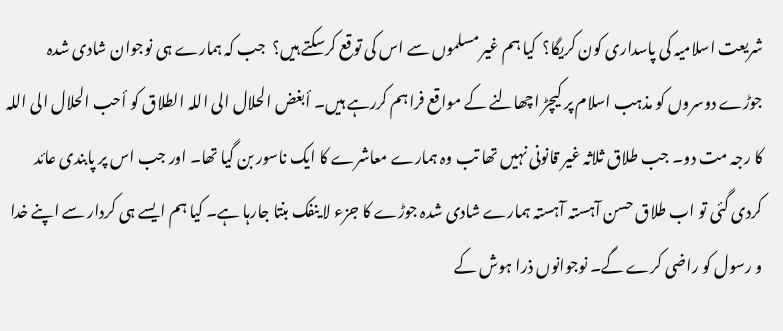شریعت اسلامیہ کی پاسداری کون کریگا؟  کیا ہم غیر مسلموں سے اس کی توقع کرسکتے ہیں؟  جب کہ ہمارے ہی نوجوان شادی شدہ جوڑے دوسروں کو مذہب اسلام پر کیچڑ اچھالنے کے مواقع فراہم کررہے ہیں۔ أبغض الحلال الی اللہ الطلاق کو أحب الحلال الی اللہ کا رجہ مت دو۔ جب طلاق ثلاثہ غیر قانونی نہیں تھا تب وہ ہمارے معاشرے کا ایک ناسور بن گیا تھا۔ اور جب اس پر پابندی عائد کردی گئی تو اب طلاق حسن آہستہ آہستہ ہمارے شادی شدہ جوڑے کا جزء لا ینفک بنتا جارہا ہے۔ کیا ہم ایسے ہی کردار سے اپنے خدا و رسول کو راضی کرے گے۔ نوجوانوں ذرا ہوش کے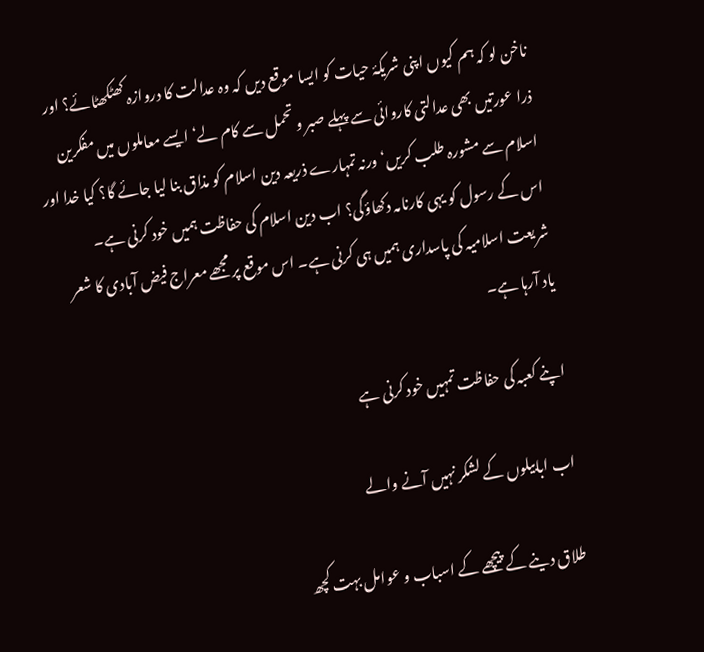ناخن لو کہ ہم کیوں اپنی شریکۂ حیات کو ایسا موقع دیں کہ وہ عدالت کا دروازہ کھٹکھٹائے؟ اور ذرا عورتیں بھی عدالتی کاروائی سے پہلے صبر و تحمل سے کام لے‘ ایسے معاملوں میں مفکرین اسلام سے مشورہ طلب کریں‘ ورنہ تمہارے ذریعہ دین اسلام کو مذاق بنا لیا جائے گا؟ کیا خدا اور اس کے رسول کو یہی کارنامہ دکھاؤگی؟ اب دین اسلام کی حفاظت ہمیں خود کرنی ہے۔ شریعت اسلامیہ کی پاسداری ہمیں ہی کرنی ہے۔ اس موقع پر مجھے معراج فیض آبادی کا شعر یاد آرہا ہے۔

اپنے کعبہ کی حفاظت تمہیں خود کرنی ہے

اب ابابیلوں کے لشکر نہیں آنے والے

طلاق دینے کے پیچھے کے اسباب و عوامل بہت کچھ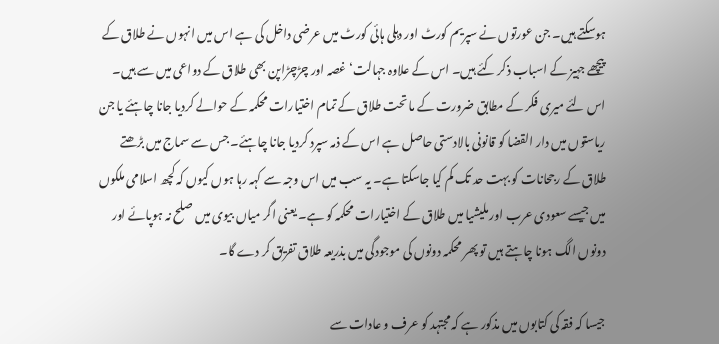ہوسکتے ہیں۔ جن عورتوں نے سپریم کورٹ اور دہلی ہائی کورٹ میں عرضی داخل کی ہے اس میں انہوں نے طلاق کے پیچھے جہیز کے اسباب ذکر کئے ہیں۔ اس کے علاوہ جہالت‘ غصہ اور چڑچڑاپن بھی طلاق کے دواعی میں سے ہیں۔ اس لئے میری فکر کے مطابق ضرورت کے ما تحت طلاق کے تمام اختیارات محکمہ کے حوالے کردیا جانا چاہئے یا جن ریاستوں میں دار القضا کو قانونی بالادستی حاصل ہے اس کے ذمہ سپرد کردیا جانا چاہئے۔ جس سے سماج میں بڑھتے طلاق کے رجحانات کو بہت حد تک کم کیا جاسکتا ہے۔ یہ سب میں اس وجہ سے کہہ رہا ہوں کیوں کہ کچھ اسلامی ملکوں میں جیسے سعودی عرب اور ملیشیا میں طلاق کے اختیارات محکمہ کو ہے۔ یعنی اگر میاں بیوی میں صلح نہ ہوپائے اور دونوں الگ ہونا چاہتے ہیں تو پھر محکمہ دونوں کی موجودگی میں بذریعہ طلاق تفریق کر دے گا۔

جیسا کہ فقہ کی کتابوں میں مذکور ہے کہ مجتہد کو عرف و عادات سے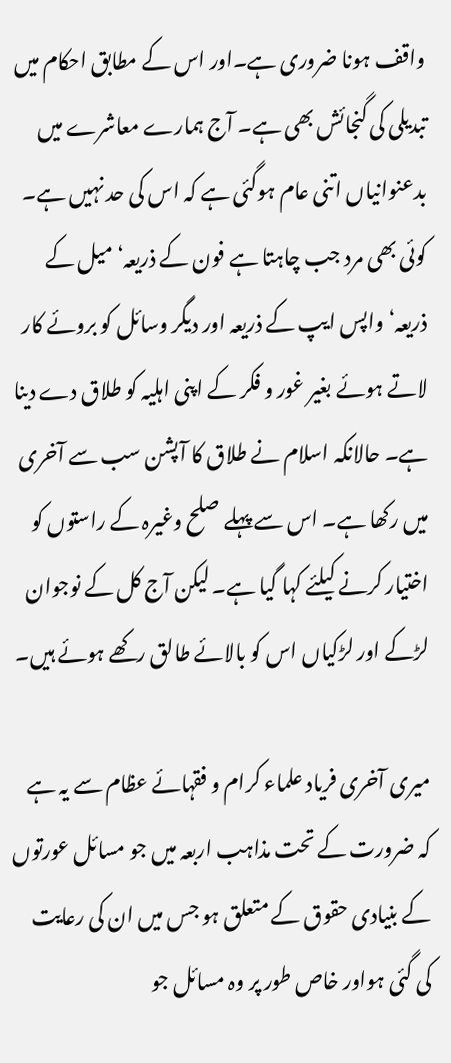واقف ہونا ضروری ہے۔اور اس کے مطابق احکام میں تبدیلی کی گنجائش بھی ہے۔ آج ہمارے معاشرے میں بدعنوانیاں اتنی عام ہوگئی ہے کہ اس کی حد نہیں ہے۔ کوئی بھی مرد جب چاہتا ہے فون کے ذریعہ‘ میل کے ذریعہ‘ واپس ایپ کے ذریعہ اور دیگر وسائل کو بروئے کار لاتے ہوئے بغیر غور و فکر کے اپنی اہلیہ کو طلاق دے دینا ہے۔ حالانکہ اسلام نے طلاق کا آپشن سب سے آخری میں رکھا ہے۔ اس سے پہلے صلح وغیرہ کے راستوں کو اختیار کرنے کیلئے کہا گیا ہے۔ لیکن آج کل کے نوجوان لڑکے اور لڑکیاں اس کو بالائے طالق رکھے ہوئے ہیں۔

میری آخری فریاد علماء کرام و فقہائے عظام سے یہ ہے کہ ضرورت کے تحت مذاہب اربعہ میں جو مسائل عورتوں کے بنیادی حقوق کے متعلق ہو جس میں ان کی رعایت کی گئی ہواور خاص طور پر وہ مسائل جو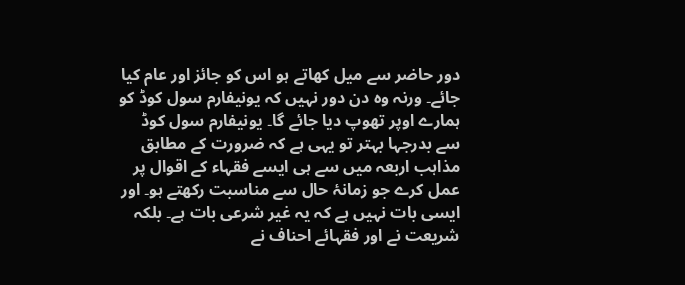دور حاضر سے میل کھاتے ہو اس کو جائز اور عام کیا جائے۔ ورنہ وہ دن دور نہیں کہ یونیفارم سول کوڈ کو ہمارے اوپر تھوپ دیا جائے گا۔ یونیفارم سول کوڈ سے بدرجہا بہتر تو یہی ہے کہ ضرورت کے مطابق مذاہب اربعہ میں سے ہی ایسے فقہاء کے اقوال پر عمل کرے جو زمانۂ حال سے مناسبت رکھتے ہو۔ اور ایسی بات نہیں ہے کہ یہ غیر شرعی بات ہے۔ بلکہ شریعت نے اور فقہائے احناف نے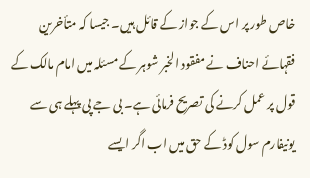خاص طور پر اس کے جواز کے قائل ہیں۔ جیسا کہ متأخرین فقہائے احناف نے مفقود الخبر شوہر کے مسئلہ میں امام مالک کے قول پر عمل کرنے کی تصریح فرمائی ہے۔ بی جے پی پہلے ہی سے یونیفارم سول کوڈ کے حق میں اب اگر ایسے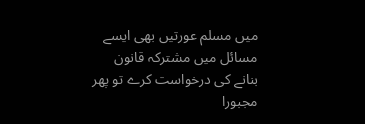میں مسلم عورتیں بھی ایسے مسائل میں مشترکہ قانون بنانے کی درخواست کرے تو پھر مجبورا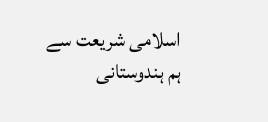اسلامی شریعت سے ہم ہندوستانی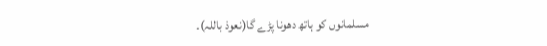مسلمانوں کو ہاتھ دھونا پڑے گا(نعوذ باللہ)۔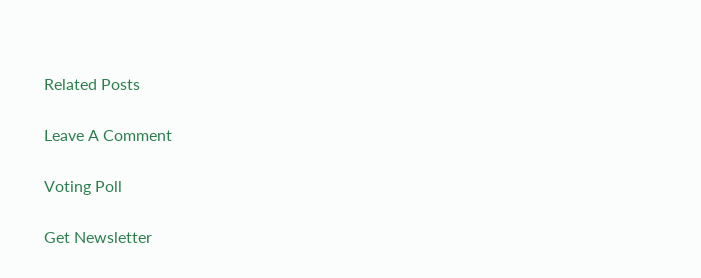Related Posts

Leave A Comment

Voting Poll

Get Newsletter